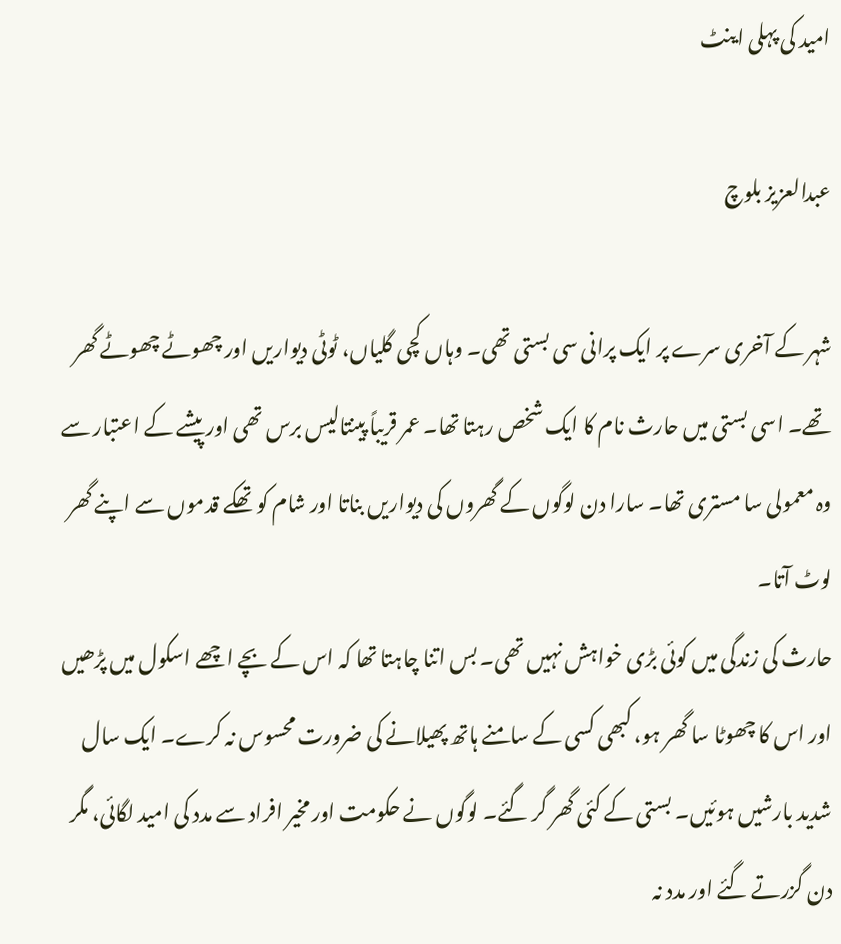امید کی پہلی اینٹ

عبدالعزیز بلوچ

شہر کے آخری سرے پر ایک پرانی سی بستی تھی۔ وہاں کچی گلیاں، ٹوٹی دیواریں اور چھوٹے چھوٹے گھر تھے۔ اسی بستی میں حارث نام کا ایک شخص رہتا تھا۔ عمر قریباً پینتالیس برس تھی اور پیشے کے اعتبار سے وہ معمولی سا مستری تھا۔ سارا دن لوگوں کے گھروں کی دیواریں بناتا اور شام کو تھکے قدموں سے اپنے گھر لوٹ آتا۔
حارث کی زندگی میں کوئی بڑی خواہش نہیں تھی۔ بس اتنا چاہتا تھا کہ اس کے بچے اچھے اسکول میں پڑھیں اور اس کا چھوٹا سا گھر ہو، کبھی کسی کے سامنے ہاتھ پھیلانے کی ضرورت محسوس نہ کرے۔ ایک سال شدید بارشیں ہوئیں۔ بستی کے کئی گھر گر گئے۔ لوگوں نے حکومت اور مخیر افراد سے مدد کی امید لگائی، مگر دن گزرتے گئے اور مدد نہ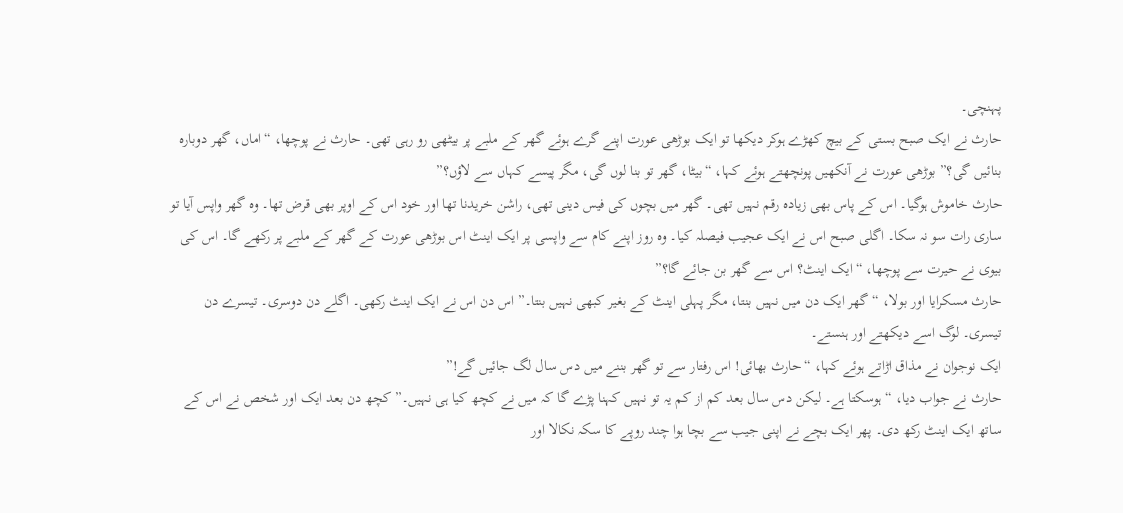پہنچی۔
حارث نے ایک صبح بستی کے بیچ کھڑے ہوکر دیکھا تو ایک بوڑھی عورت اپنے گرے ہوئے گھر کے ملبے پر بیٹھی رو رہی تھی۔ حارث نے پوچھا، “اماں، گھر دوبارہ بنائیں گی؟” بوڑھی عورت نے آنکھیں پونچھتے ہوئے کہا، “بیٹا، گھر تو بنا لوں گی، مگر پیسے کہاں سے لاؤں؟”
حارث خاموش ہوگیا۔ اس کے پاس بھی زیادہ رقم نہیں تھی۔ گھر میں بچوں کی فیس دینی تھی، راشن خریدنا تھا اور خود اس کے اوپر بھی قرض تھا۔ وہ گھر واپس آیا تو ساری رات سو نہ سکا۔ اگلی صبح اس نے ایک عجیب فیصلہ کیا۔ وہ روز اپنے کام سے واپسی پر ایک اینٹ اس بوڑھی عورت کے گھر کے ملبے پر رکھے گا۔ اس کی بیوی نے حیرت سے پوچھا، “ایک اینٹ؟ اس سے گھر بن جائے گا؟”
حارث مسکرایا اور بولا، “گھر ایک دن میں نہیں بنتا، مگر پہلی اینٹ کے بغیر کبھی نہیں بنتا۔” اس دن اس نے ایک اینٹ رکھی۔ اگلے دن دوسری۔ تیسرے دن تیسری۔ لوگ اسے دیکھتے اور ہنستے۔
ایک نوجوان نے مذاق اڑاتے ہوئے کہا، “حارث بھائی! اس رفتار سے تو گھر بننے میں دس سال لگ جائیں گے!”
حارث نے جواب دیا، “ہوسکتا ہے۔ لیکن دس سال بعد کم از کم یہ تو نہیں کہنا پڑے گا کہ میں نے کچھ کیا ہی نہیں۔” کچھ دن بعد ایک اور شخص نے اس کے ساتھ ایک اینٹ رکھ دی۔ پھر ایک بچے نے اپنی جیب سے بچا ہوا چند روپے کا سکہ نکالا اور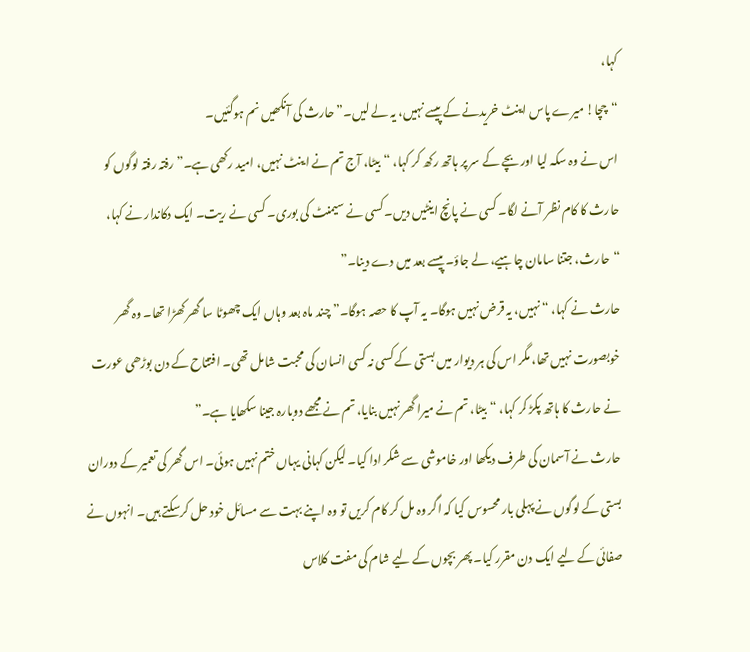کہا،
“چچا! میرے پاس اینٹ خریدنے کے پیسے نہیں، یہ لے لیں۔” حارث کی آنکھیں نم ہوگئیں۔
اس نے وہ سکہ لیا اور بچے کے سر پر ہاتھ رکھ کر کہا، “بیٹا، آج تم نے اینٹ نہیں، امید رکھی ہے۔” رفتہ رفتہ لوگوں کو حارث کا کام نظر آنے لگا۔ کسی نے پانچ اینٹیں دیں۔ کسی نے سیمنٹ کی بوری۔ کسی نے ریت۔ ایک دکاندار نے کہا، “حارث، جتنا سامان چاہیے، لے جاؤ۔ پیسے بعد میں دے دینا۔”
حارث نے کہا، “نہیں، یہ قرض نہیں ہوگا۔ یہ آپ کا حصہ ہوگا۔” چند ماہ بعد وہاں ایک چھوٹا سا گھر کھڑا تھا۔ وہ گھر خوبصورت نہیں تھا، مگر اس کی ہر دیوار میں بستی کے کسی نہ کسی انسان کی محبت شامل تھی۔ افتتاح کے دن بوڑھی عورت نے حارث کا ہاتھ پکڑ کر کہا، “بیٹا، تم نے میرا گھر نہیں بنایا، تم نے مجھے دوبارہ جینا سکھایا ہے۔”
حارث نے آسمان کی طرف دیکھا اور خاموشی سے شکر ادا کیا۔ لیکن کہانی یہاں ختم نہیں ہوئی۔ اس گھر کی تعمیر کے دوران بستی کے لوگوں نے پہلی بار محسوس کیا کہ اگر وہ مل کر کام کریں تو وہ اپنے بہت سے مسائل خود حل کرسکتے ہیں۔ انہوں نے صفائی کے لیے ایک دن مقرر کیا۔ پھر بچوں کے لیے شام کی مفت کلاس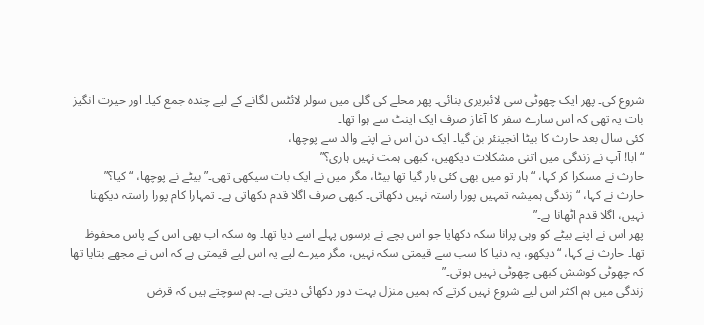شروع کی۔ پھر ایک چھوٹی سی لائبریری بنائی۔ پھر محلے کی گلی میں سولر لائٹس لگانے کے لیے چندہ جمع کیا۔ اور حیرت انگیز بات یہ تھی کہ اس سارے سفر کا آغاز صرف ایک اینٹ سے ہوا تھا۔
کئی سال بعد حارث کا بیٹا انجینئر بن گیا۔ ایک دن اس نے اپنے والد سے پوچھا،
“ابا! آپ نے زندگی میں اتنی مشکلات دیکھیں، کبھی ہمت نہیں ہاری؟”
حارث نے مسکرا کر کہا، “ہار تو میں بھی کئی بار گیا تھا بیٹا، مگر میں نے ایک بات سیکھی تھی۔” بیٹے نے پوچھا، “کیا؟”
حارث نے کہا، “زندگی ہمیشہ تمہیں پورا راستہ نہیں دکھاتی۔ کبھی صرف اگلا قدم دکھاتی ہے۔ تمہارا کام پورا راستہ دیکھنا نہیں، اگلا قدم اٹھانا ہے۔”
پھر اس نے اپنے بیٹے کو وہی پرانا سکہ دکھایا جو اس بچے نے برسوں پہلے اسے دیا تھا۔ وہ سکہ اب بھی اس کے پاس محفوظ تھا۔ حارث نے کہا، “دیکھو، یہ دنیا کا سب سے قیمتی سکہ نہیں، مگر میرے لیے یہ اس لیے قیمتی ہے کہ اس نے مجھے بتایا تھا کہ چھوٹی کوشش کبھی چھوٹی نہیں ہوتی۔”
زندگی میں ہم اکثر اس لیے شروع نہیں کرتے کہ ہمیں منزل بہت دور دکھائی دیتی ہے۔ ہم سوچتے ہیں کہ قرض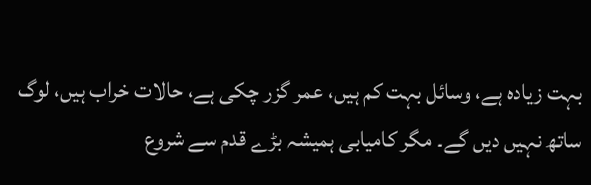بہت زیادہ ہے، وسائل بہت کم ہیں، عمر گزر چکی ہے، حالات خراب ہیں، لوگ ساتھ نہیں دیں گے۔ مگر کامیابی ہمیشہ بڑے قدم سے شروع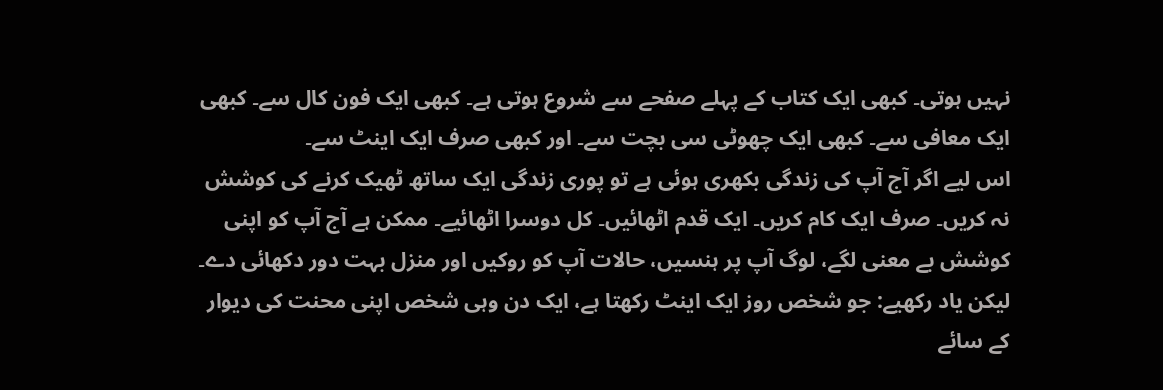نہیں ہوتی۔ کبھی ایک کتاب کے پہلے صفحے سے شروع ہوتی ہے۔ کبھی ایک فون کال سے۔ کبھی ایک معافی سے۔ کبھی ایک چھوٹی سی بچت سے۔ اور کبھی صرف ایک اینٹ سے۔
اس لیے اگر آج آپ کی زندگی بکھری ہوئی ہے تو پوری زندگی ایک ساتھ ٹھیک کرنے کی کوشش نہ کریں۔ صرف ایک کام کریں۔ ایک قدم اٹھائیں۔ کل دوسرا اٹھائیے۔ ممکن ہے آج آپ کو اپنی کوشش بے معنی لگے، لوگ آپ پر ہنسیں، حالات آپ کو روکیں اور منزل بہت دور دکھائی دے۔ لیکن یاد رکھیے: جو شخص روز ایک اینٹ رکھتا ہے، ایک دن وہی شخص اپنی محنت کی دیوار کے سائے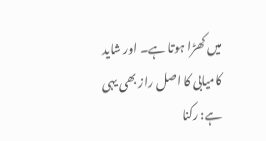میں کھڑا ہوتا ہے۔ اور شاید کامیابی کا اصل راز بھی یہی ہے: رکنا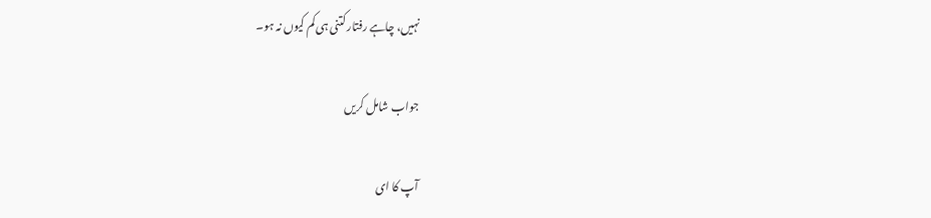نہیں، چاہے رفتار کتنی ہی کم کیوں نہ ہو۔

جواب شامل کریں

آپ کا ای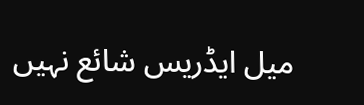میل ایڈریس شائع نہیں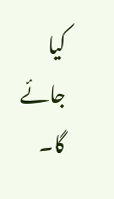کیا جائے گا۔